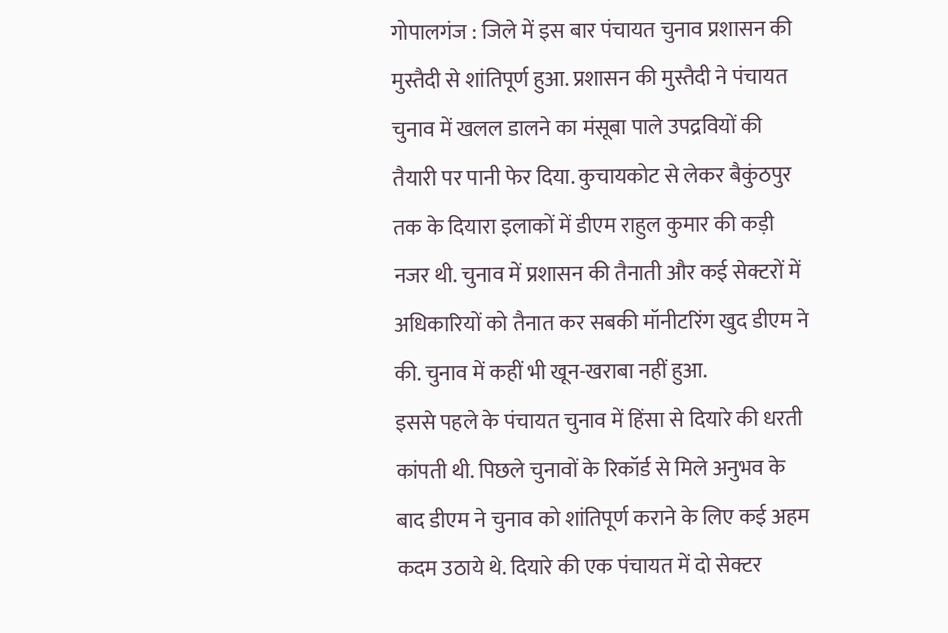गोपालगंज : जिले में इस बार पंचायत चुनाव प्रशासन की मुस्तैदी से शांतिपूर्ण हुआ. प्रशासन की मुस्तैदी ने पंचायत चुनाव में खलल डालने का मंसूबा पाले उपद्रवियों की तैयारी पर पानी फेर दिया. कुचायकोट से लेकर बैकुंठपुर तक के दियारा इलाकों में डीएम राहुल कुमार की कड़ी नजर थी. चुनाव में प्रशासन की तैनाती और कई सेक्टरों में अधिकारियों को तैनात कर सबकी मॉनीटरिंग खुद डीएम ने की. चुनाव में कहीं भी खून-खराबा नहीं हुआ.
इससे पहले के पंचायत चुनाव में हिंसा से दियारे की धरती कांपती थी. पिछले चुनावों के रिकॉर्ड से मिले अनुभव के बाद डीएम ने चुनाव को शांतिपूर्ण कराने के लिए कई अहम कदम उठाये थे. दियारे की एक पंचायत में दो सेक्टर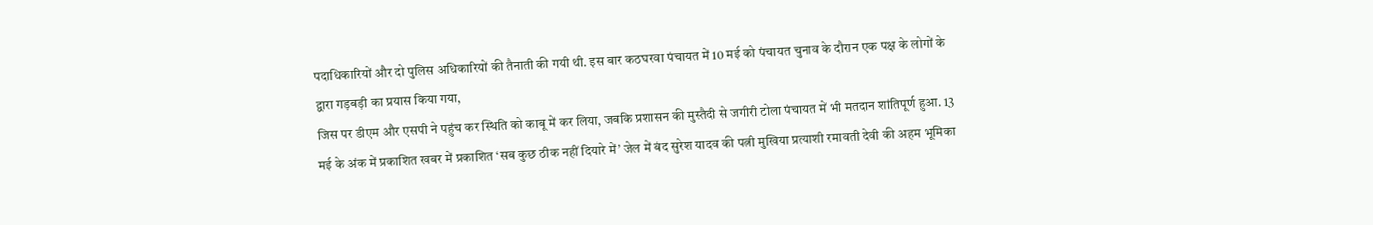पदाधिकारियों और दो पुलिस अधिकारियों की तैनाती की गयी थी. इस बार कठघरवा पंचायत में 10 मई को पंचायत चुनाव के दौरान एक पक्ष के लोगों के द्वारा गड़बड़ी का प्रयास किया गया,
जिस पर डीएम और एसपी ने पहुंच कर स्थिति को काबू में कर लिया, जबकि प्रशासन की मुस्तैदी से जगीरी टोला पंचायत में भी मतदान शांतिपूर्ण हुआ. 13 मई के अंक में प्रकाशित खबर में प्रकाशित ‘सब कुछ ठीक नहीं दियारे में’ जेल में बंद सुरेश यादव की पत्नी मुखिया प्रत्याशी रमावती देवी की अहम भूमिका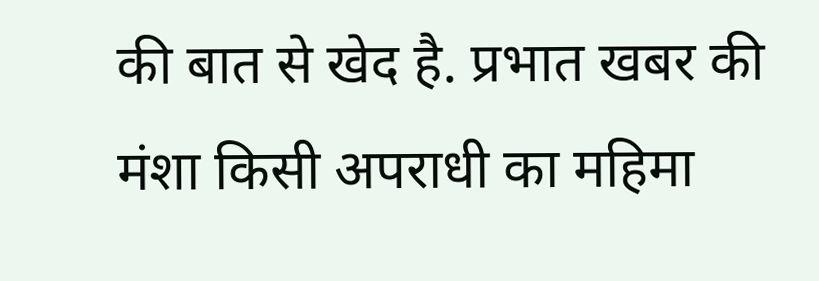की बात से खेद है. प्रभात खबर की मंशा किसी अपराधी का महिमा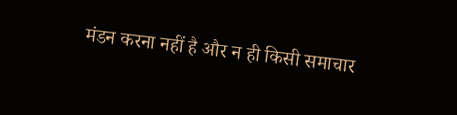मंडन करना नहीं है और न ही किसी समाचार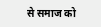से समाज को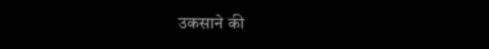उकसाने की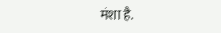मंशा है.